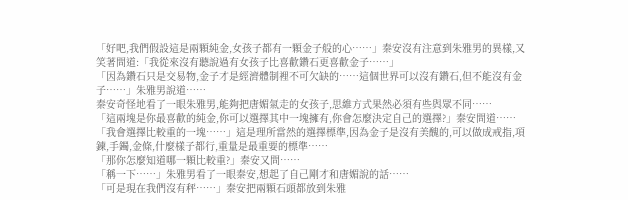「好吧,我們假設這是兩顆純金,女孩子都有一顆金子般的心……」秦安沒有注意到朱雅男的異樣,又笑著問道:「我從來沒有聽說過有女孩子比喜歡鑽石更喜歡金子……」
「因為鑽石只是交易物,金子才是經濟體制裡不可欠缺的……這個世界可以沒有鑽石,但不能沒有金子……」朱雅男說道……
秦安奇怪地看了一眼朱雅男,能夠把唐媚氣走的女孩子,思維方式果然必須有些與眾不同……
「這兩塊是你最喜歡的純金,你可以選擇其中一塊擁有,你會怎麼決定自己的選擇?」秦安問道……
「我會選擇比較重的一塊……」這是理所當然的選擇標準,因為金子是沒有美醜的,可以做成戒指,項鍊,手鐲,金條,什麼樣子都行,重量是最重要的標準……
「那你怎麼知道哪一顆比較重?」秦安又問……
「稱一下……」朱雅男看了一眼秦安,想起了自己剛才和唐媚說的話……
「可是現在我們沒有秤……」秦安把兩顆石頭都放到朱雅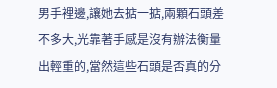男手裡邊,讓她去掂一掂,兩顆石頭差不多大,光靠著手感是沒有辦法衡量出輕重的,當然這些石頭是否真的分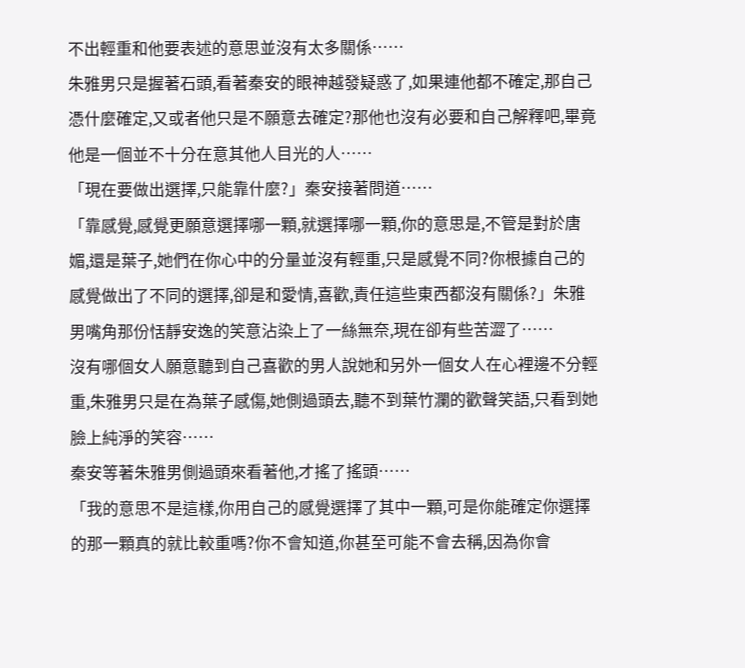不出輕重和他要表述的意思並沒有太多關係……
朱雅男只是握著石頭,看著秦安的眼神越發疑惑了,如果連他都不確定,那自己憑什麼確定,又或者他只是不願意去確定?那他也沒有必要和自己解釋吧,畢竟他是一個並不十分在意其他人目光的人……
「現在要做出選擇,只能靠什麼?」秦安接著問道……
「靠感覺,感覺更願意選擇哪一顆,就選擇哪一顆,你的意思是,不管是對於唐媚,還是葉子,她們在你心中的分量並沒有輕重,只是感覺不同?你根據自己的感覺做出了不同的選擇,卻是和愛情,喜歡,責任這些東西都沒有關係?」朱雅男嘴角那份恬靜安逸的笑意沾染上了一絲無奈,現在卻有些苦澀了……
沒有哪個女人願意聽到自己喜歡的男人說她和另外一個女人在心裡邊不分輕重,朱雅男只是在為葉子感傷,她側過頭去,聽不到葉竹瀾的歡聲笑語,只看到她臉上純淨的笑容……
秦安等著朱雅男側過頭來看著他,才搖了搖頭……
「我的意思不是這樣,你用自己的感覺選擇了其中一顆,可是你能確定你選擇的那一顆真的就比較重嗎?你不會知道,你甚至可能不會去稱,因為你會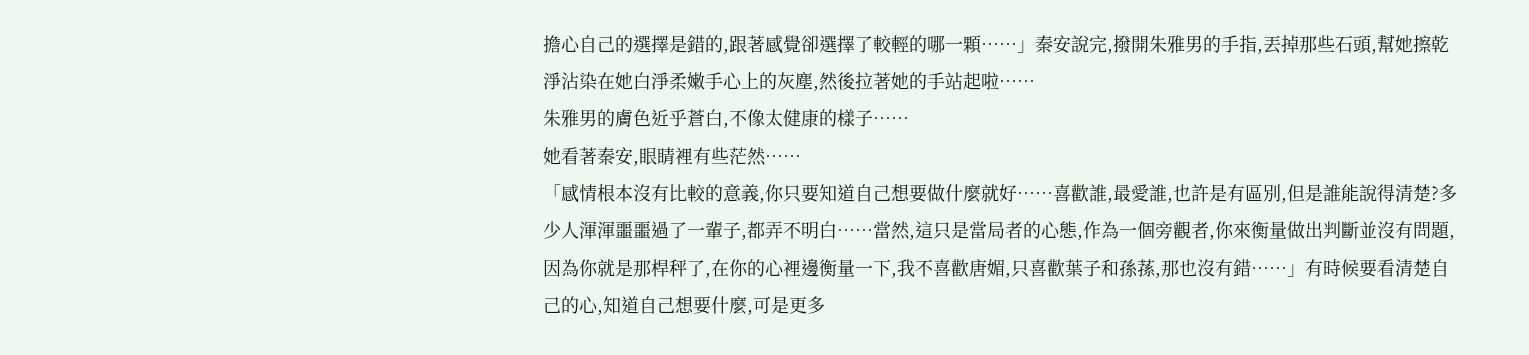擔心自己的選擇是錯的,跟著感覺卻選擇了較輕的哪一顆……」秦安說完,撥開朱雅男的手指,丟掉那些石頭,幫她擦乾淨沾染在她白淨柔嫩手心上的灰塵,然後拉著她的手站起啦……
朱雅男的膚色近乎蒼白,不像太健康的樣子……
她看著秦安,眼睛裡有些茫然……
「感情根本沒有比較的意義,你只要知道自己想要做什麼就好……喜歡誰,最愛誰,也許是有區別,但是誰能說得清楚?多少人渾渾噩噩過了一輩子,都弄不明白……當然,這只是當局者的心態,作為一個旁觀者,你來衡量做出判斷並沒有問題,因為你就是那桿秤了,在你的心裡邊衡量一下,我不喜歡唐媚,只喜歡葉子和孫蓀,那也沒有錯……」有時候要看清楚自己的心,知道自己想要什麼,可是更多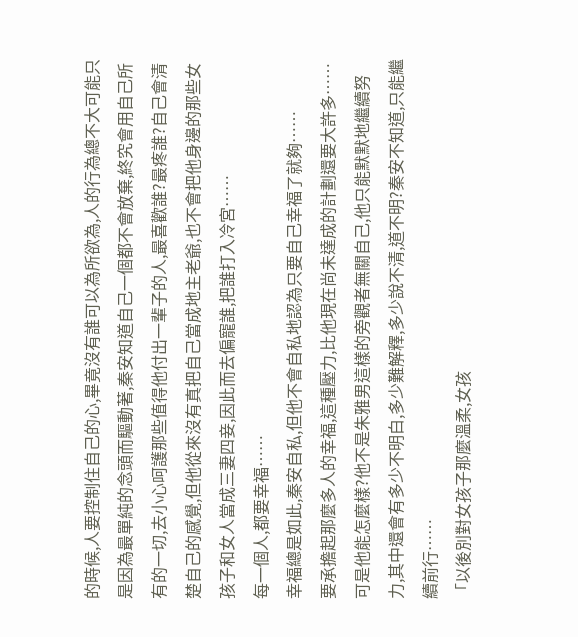的時候,人要控制住自己的心,畢竟沒有誰可以為所欲為,人的行為總不大可能只是因為最單純的念頭而驅動著,秦安知道自己一個都不會放棄,終究會用自己所有的一切,去小心呵護那些值得他付出一輩子的人,最喜歡誰?最疼誰?自己會清楚自己的感覺,但他從來沒有真把自己當成地主老爺,也不會把他身邊的那些女孩子和女人當成三妻四妾,因此而去偏寵誰,把誰打入冷宮……
每一個人,都要幸福……
幸福總是如此,秦安自私,但他不會自私地認為只要自己幸福了就夠……
要承擔起那麼多人的幸福,這種壓力,比他現在尚未達成的計劃還要大許多……
可是他能怎麼樣?他不是朱雅男這樣的旁觀者無關自己,他只能默默地繼續努力,其中還會有多少不明白,多少難解釋,多少說不清,道不明?秦安不知道,只能繼續前行……
「以後別對女孩子那麼溫柔,女孩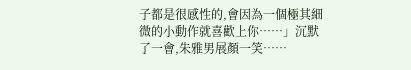子都是很感性的,會因為一個極其細微的小動作就喜歡上你……」沉默了一會,朱雅男展顏一笑……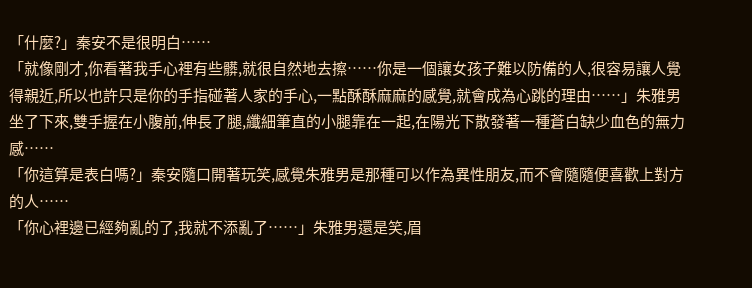「什麼?」秦安不是很明白……
「就像剛才,你看著我手心裡有些髒,就很自然地去擦……你是一個讓女孩子難以防備的人,很容易讓人覺得親近,所以也許只是你的手指碰著人家的手心,一點酥酥麻麻的感覺,就會成為心跳的理由……」朱雅男坐了下來,雙手握在小腹前,伸長了腿,纖細筆直的小腿靠在一起,在陽光下散發著一種蒼白缺少血色的無力感……
「你這算是表白嗎?」秦安隨口開著玩笑,感覺朱雅男是那種可以作為異性朋友,而不會隨隨便喜歡上對方的人……
「你心裡邊已經夠亂的了,我就不添亂了……」朱雅男還是笑,眉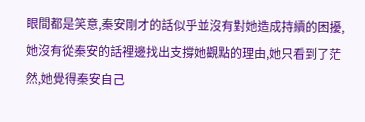眼間都是笑意,秦安剛才的話似乎並沒有對她造成持續的困擾,她沒有從秦安的話裡邊找出支撐她觀點的理由,她只看到了茫然,她覺得秦安自己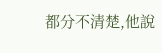都分不清楚,他說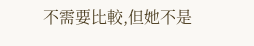不需要比較,但她不是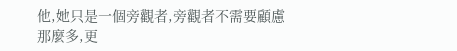他,她只是一個旁觀者,旁觀者不需要顧慮那麼多,更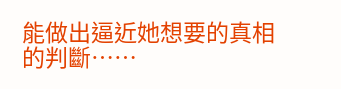能做出逼近她想要的真相的判斷……